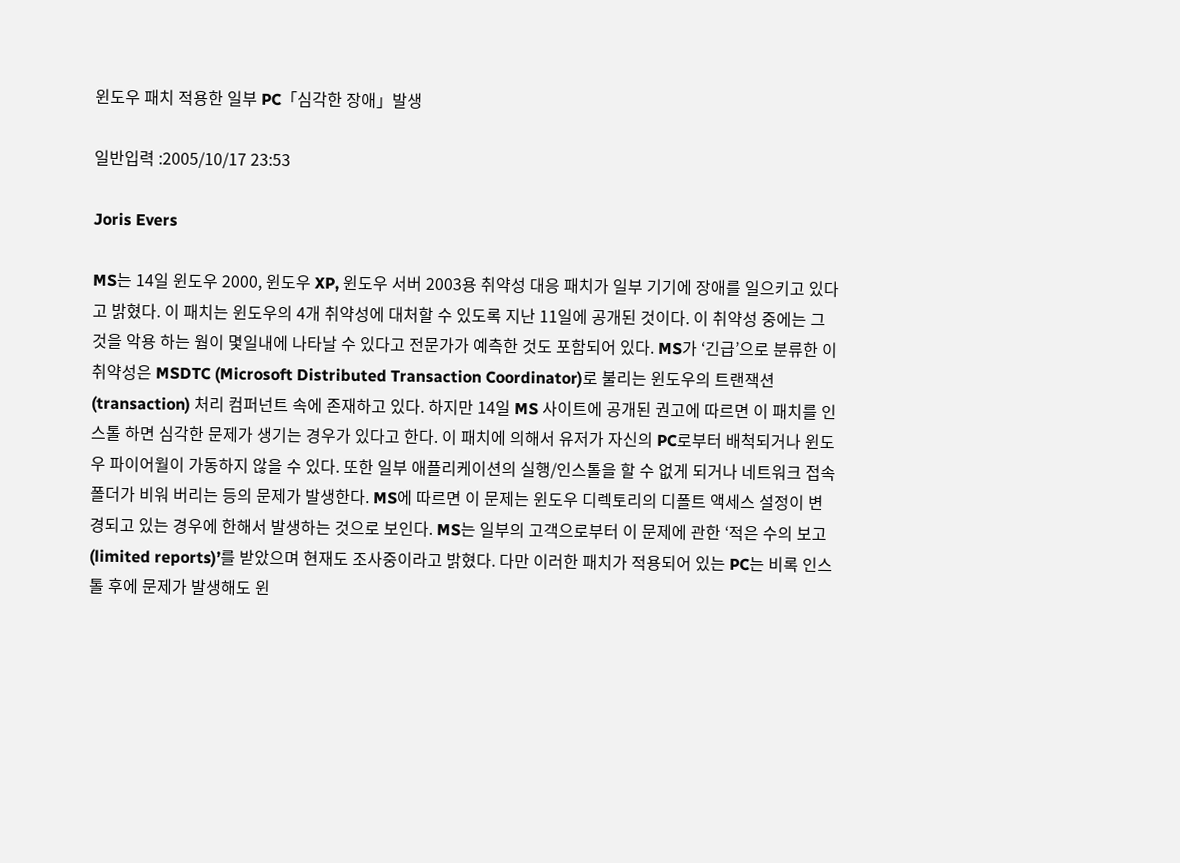윈도우 패치 적용한 일부 PC「심각한 장애」발생

일반입력 :2005/10/17 23:53

Joris Evers

MS는 14일 윈도우 2000, 윈도우 XP, 윈도우 서버 2003용 취약성 대응 패치가 일부 기기에 장애를 일으키고 있다고 밝혔다. 이 패치는 윈도우의 4개 취약성에 대처할 수 있도록 지난 11일에 공개된 것이다. 이 취약성 중에는 그것을 악용 하는 웜이 몇일내에 나타날 수 있다고 전문가가 예측한 것도 포함되어 있다. MS가 ‘긴급’으로 분류한 이 취약성은 MSDTC (Microsoft Distributed Transaction Coordinator)로 불리는 윈도우의 트랜잭션(transaction) 처리 컴퍼넌트 속에 존재하고 있다. 하지만 14일 MS 사이트에 공개된 권고에 따르면 이 패치를 인스톨 하면 심각한 문제가 생기는 경우가 있다고 한다. 이 패치에 의해서 유저가 자신의 PC로부터 배척되거나 윈도우 파이어월이 가동하지 않을 수 있다. 또한 일부 애플리케이션의 실행/인스톨을 할 수 없게 되거나 네트워크 접속 폴더가 비워 버리는 등의 문제가 발생한다. MS에 따르면 이 문제는 윈도우 디렉토리의 디폴트 액세스 설정이 변경되고 있는 경우에 한해서 발생하는 것으로 보인다. MS는 일부의 고객으로부터 이 문제에 관한 ‘적은 수의 보고(limited reports)’를 받았으며 현재도 조사중이라고 밝혔다. 다만 이러한 패치가 적용되어 있는 PC는 비록 인스톨 후에 문제가 발생해도 윈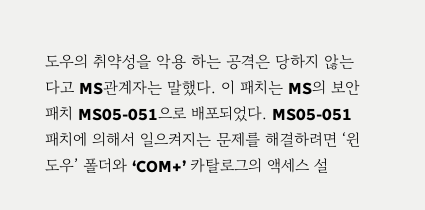도우의 취약성을 악용 하는 공격은 당하지 않는다고 MS관계자는 말했다. 이 패치는 MS의 보안 패치 MS05-051으로 배포되었다. MS05-051 패치에 의해서 일으켜지는 문제를 해결하려면 ‘윈도우’ 폴더와 ‘COM+’ 카탈로그의 액세스 설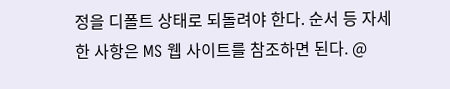정을 디폴트 상태로 되돌려야 한다. 순서 등 자세한 사항은 MS 웹 사이트를 참조하면 된다. @